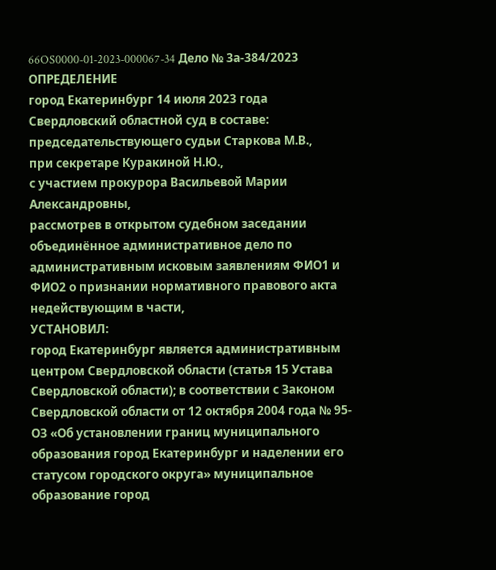66OS0000-01-2023-000067-34 Дело № 3а-384/2023
ОПРЕДЕЛЕНИЕ
город Екатеринбург 14 июля 2023 года
Свердловский областной суд в составе:
председательствующего судьи Старкова М.В.,
при секретаре Куракиной Н.Ю.,
с участием прокурора Васильевой Марии Александровны,
рассмотрев в открытом судебном заседании объединённое административное дело по административным исковым заявлениям ФИО1 и ФИО2 о признании нормативного правового акта недействующим в части,
УСТАНОВИЛ:
город Екатеринбург является административным центром Свердловской области (статья 15 Устава Свердловской области); в соответствии с Законом Свердловской области от 12 октября 2004 года № 95-ОЗ «Об установлении границ муниципального образования город Екатеринбург и наделении его статусом городского округа» муниципальное образование город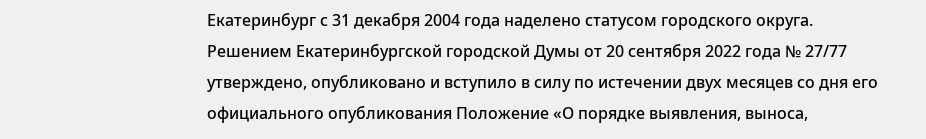Екатеринбург с 31 декабря 2004 года наделено статусом городского округа.
Решением Екатеринбургской городской Думы от 20 сентября 2022 года № 27/77 утверждено, опубликовано и вступило в силу по истечении двух месяцев со дня его официального опубликования Положение «О порядке выявления, выноса,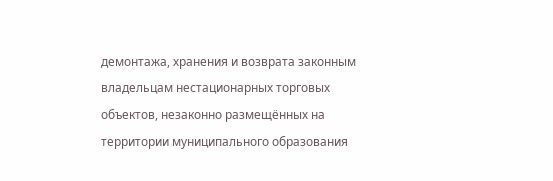демонтажа, хранения и возврата законным владельцам нестационарных торговых объектов, незаконно размещённых на территории муниципального образования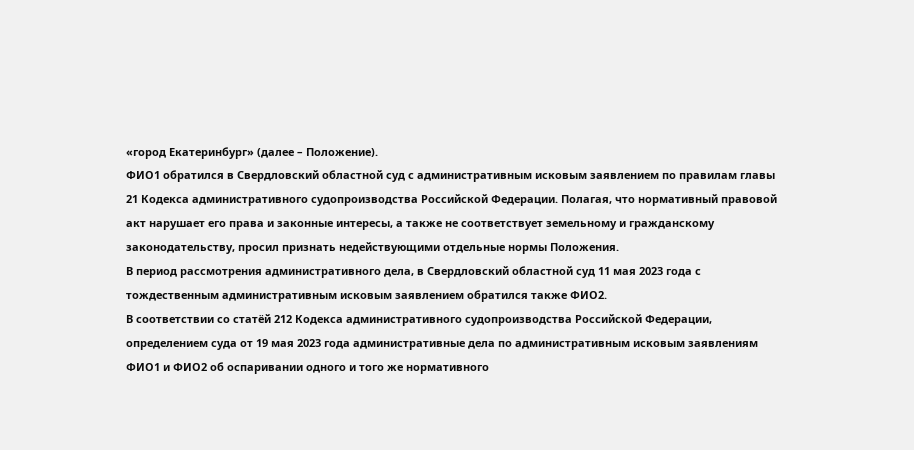«город Екатеринбург» (далее – Положение).
ФИО1 обратился в Свердловский областной суд с административным исковым заявлением по правилам главы 21 Кодекса административного судопроизводства Российской Федерации. Полагая, что нормативный правовой акт нарушает его права и законные интересы, а также не соответствует земельному и гражданскому законодательству, просил признать недействующими отдельные нормы Положения.
В период рассмотрения административного дела, в Свердловский областной суд 11 мая 2023 года с тождественным административным исковым заявлением обратился также ФИО2.
В соответствии со статёй 212 Кодекса административного судопроизводства Российской Федерации, определением суда от 19 мая 2023 года административные дела по административным исковым заявлениям ФИО1 и ФИО2 об оспаривании одного и того же нормативного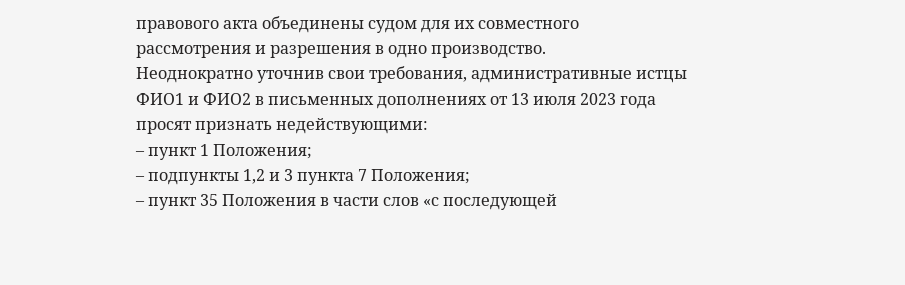правового акта объединены судом для их совместного рассмотрения и разрешения в одно производство.
Неоднократно уточнив свои требования, административные истцы ФИО1 и ФИО2 в письменных дополнениях от 13 июля 2023 года просят признать недействующими:
– пункт 1 Положения;
– подпункты 1,2 и 3 пункта 7 Положения;
– пункт 35 Положения в части слов «с последующей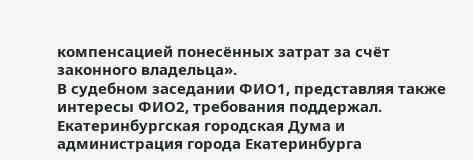компенсацией понесённых затрат за счёт законного владельца».
В судебном заседании ФИО1, представляя также интересы ФИО2, требования поддержал.
Екатеринбургская городская Дума и администрация города Екатеринбурга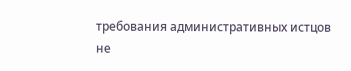требования административных истцов не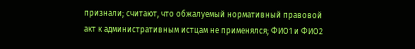признали; считают, что обжалуемый нормативный правовой акт к административным истцам не применялся; ФИО1 и ФИО2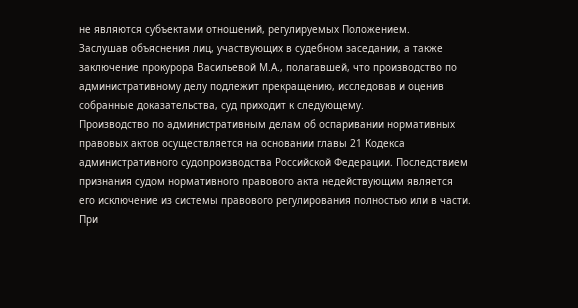не являются субъектами отношений, регулируемых Положением.
Заслушав объяснения лиц, участвующих в судебном заседании, а также заключение прокурора Васильевой М.А., полагавшей, что производство по административному делу подлежит прекращению, исследовав и оценив собранные доказательства, суд приходит к следующему.
Производство по административным делам об оспаривании нормативных правовых актов осуществляется на основании главы 21 Кодекса административного судопроизводства Российской Федерации. Последствием признания судом нормативного правового акта недействующим является его исключение из системы правового регулирования полностью или в части. При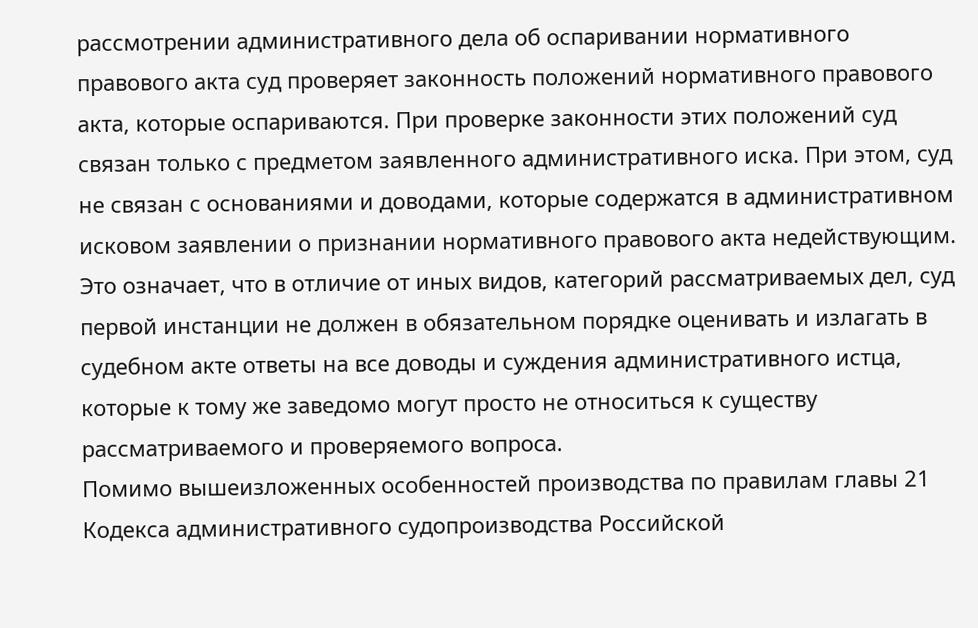рассмотрении административного дела об оспаривании нормативного правового акта суд проверяет законность положений нормативного правового акта, которые оспариваются. При проверке законности этих положений суд связан только с предметом заявленного административного иска. При этом, суд не связан с основаниями и доводами, которые содержатся в административном исковом заявлении о признании нормативного правового акта недействующим. Это означает, что в отличие от иных видов, категорий рассматриваемых дел, суд первой инстанции не должен в обязательном порядке оценивать и излагать в судебном акте ответы на все доводы и суждения административного истца, которые к тому же заведомо могут просто не относиться к существу рассматриваемого и проверяемого вопроса.
Помимо вышеизложенных особенностей производства по правилам главы 21 Кодекса административного судопроизводства Российской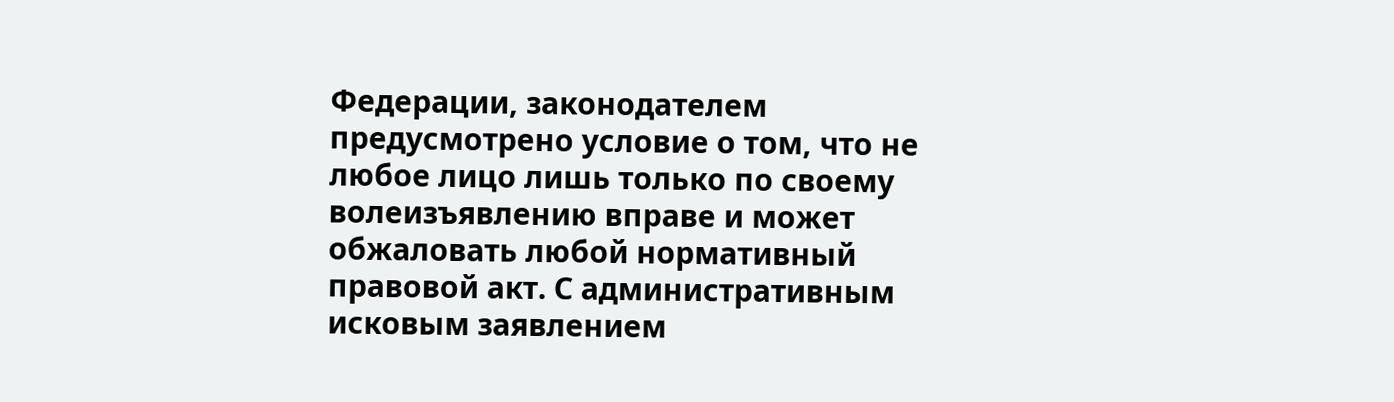Федерации, законодателем предусмотрено условие о том, что не любое лицо лишь только по своему волеизъявлению вправе и может обжаловать любой нормативный правовой акт. С административным исковым заявлением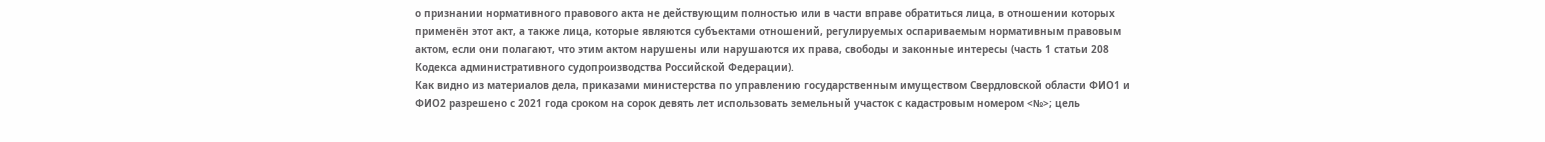о признании нормативного правового акта не действующим полностью или в части вправе обратиться лица, в отношении которых применён этот акт, а также лица, которые являются субъектами отношений, регулируемых оспариваемым нормативным правовым актом, если они полагают, что этим актом нарушены или нарушаются их права, свободы и законные интересы (часть 1 статьи 208 Кодекса административного судопроизводства Российской Федерации).
Как видно из материалов дела, приказами министерства по управлению государственным имуществом Свердловской области ФИО1 и ФИО2 разрешено с 2021 года сроком на сорок девять лет использовать земельный участок с кадастровым номером <№>; цель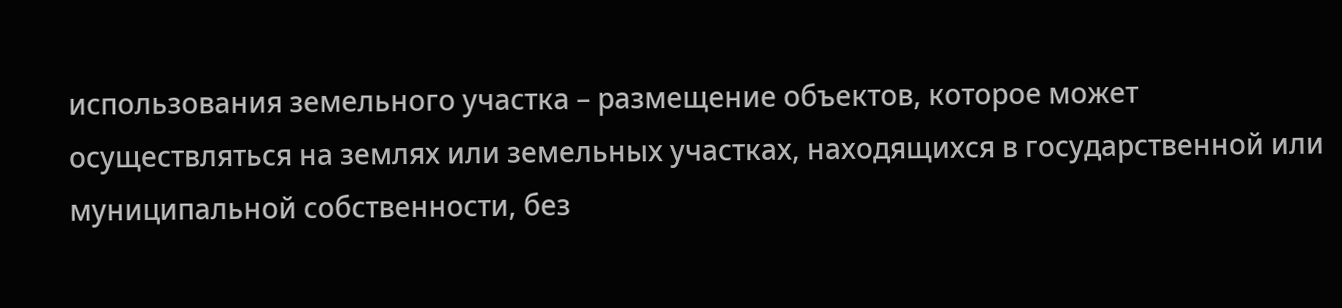использования земельного участка – размещение объектов, которое может осуществляться на землях или земельных участках, находящихся в государственной или муниципальной собственности, без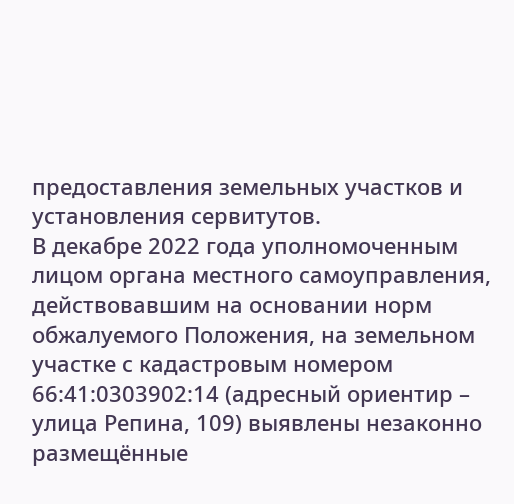предоставления земельных участков и установления сервитутов.
В декабре 2022 года уполномоченным лицом органа местного самоуправления, действовавшим на основании норм обжалуемого Положения, на земельном участке с кадастровым номером 66:41:0303902:14 (адресный ориентир – улица Репина, 109) выявлены незаконно размещённые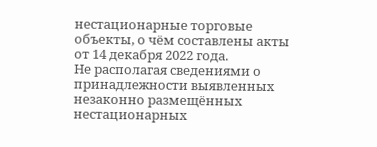нестационарные торговые объекты, о чём составлены акты от 14 декабря 2022 года.
Не располагая сведениями о принадлежности выявленных незаконно размещённых нестационарных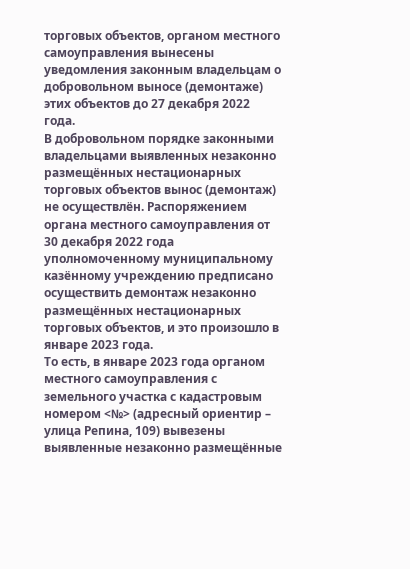торговых объектов, органом местного самоуправления вынесены уведомления законным владельцам о добровольном выносе (демонтаже) этих объектов до 27 декабря 2022 года.
В добровольном порядке законными владельцами выявленных незаконно размещённых нестационарных торговых объектов вынос (демонтаж) не осуществлён. Распоряжением органа местного самоуправления от 30 декабря 2022 года уполномоченному муниципальному казённому учреждению предписано осуществить демонтаж незаконно размещённых нестационарных торговых объектов, и это произошло в январе 2023 года.
То есть, в январе 2023 года органом местного самоуправления с земельного участка с кадастровым номером <№> (адресный ориентир – улица Репина, 109) вывезены выявленные незаконно размещённые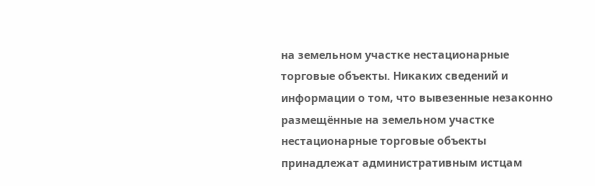на земельном участке нестационарные торговые объекты. Никаких сведений и информации о том, что вывезенные незаконно размещённые на земельном участке нестационарные торговые объекты принадлежат административным истцам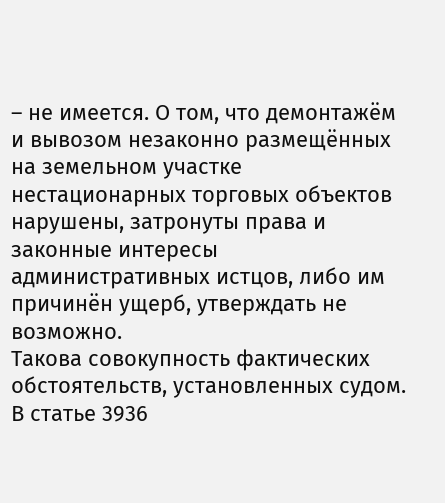– не имеется. О том, что демонтажём и вывозом незаконно размещённых на земельном участке нестационарных торговых объектов нарушены, затронуты права и законные интересы административных истцов, либо им причинён ущерб, утверждать не возможно.
Такова совокупность фактических обстоятельств, установленных судом.
В статье 3936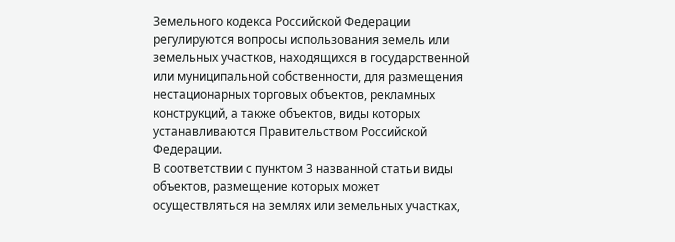Земельного кодекса Российской Федерации регулируются вопросы использования земель или земельных участков, находящихся в государственной или муниципальной собственности, для размещения нестационарных торговых объектов, рекламных конструкций, а также объектов, виды которых устанавливаются Правительством Российской Федерации.
В соответствии с пунктом 3 названной статьи виды объектов, размещение которых может осуществляться на землях или земельных участках,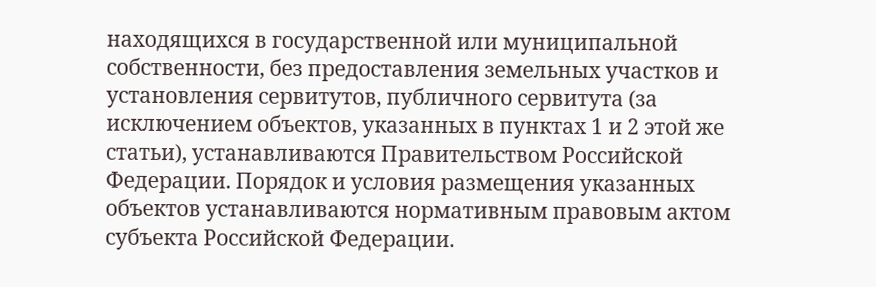находящихся в государственной или муниципальной собственности, без предоставления земельных участков и установления сервитутов, публичного сервитута (за исключением объектов, указанных в пунктах 1 и 2 этой же статьи), устанавливаются Правительством Российской Федерации. Порядок и условия размещения указанных объектов устанавливаются нормативным правовым актом субъекта Российской Федерации.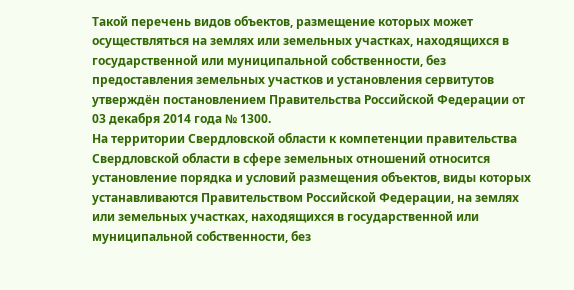Такой перечень видов объектов, размещение которых может осуществляться на землях или земельных участках, находящихся в государственной или муниципальной собственности, без предоставления земельных участков и установления сервитутов утверждён постановлением Правительства Российской Федерации от 03 декабря 2014 года № 1300.
На территории Свердловской области к компетенции правительства Свердловской области в сфере земельных отношений относится установление порядка и условий размещения объектов, виды которых устанавливаются Правительством Российской Федерации, на землях или земельных участках, находящихся в государственной или муниципальной собственности, без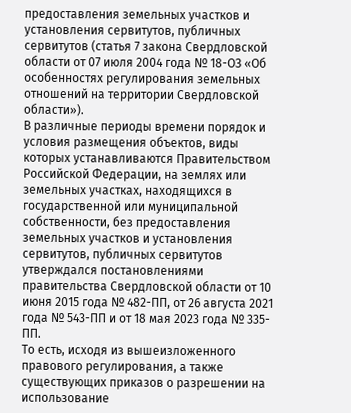предоставления земельных участков и установления сервитутов, публичных сервитутов (статья 7 закона Свердловской области от 07 июля 2004 года № 18-ОЗ «Об особенностях регулирования земельных отношений на территории Свердловской области»).
В различные периоды времени порядок и условия размещения объектов, виды которых устанавливаются Правительством Российской Федерации, на землях или земельных участках, находящихся в государственной или муниципальной собственности, без предоставления земельных участков и установления сервитутов, публичных сервитутов утверждался постановлениями правительства Свердловской области от 10 июня 2015 года № 482-ПП, от 26 августа 2021 года № 543-ПП и от 18 мая 2023 года № 335-ПП.
То есть, исходя из вышеизложенного правового регулирования, а также существующих приказов о разрешении на использование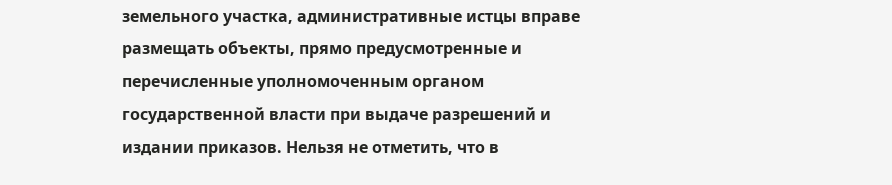земельного участка, административные истцы вправе размещать объекты, прямо предусмотренные и перечисленные уполномоченным органом государственной власти при выдаче разрешений и издании приказов. Нельзя не отметить, что в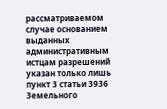рассматриваемом случае основанием выданных административным истцам разрешений указан только лишь пункт 3 статьи 3936 Земельного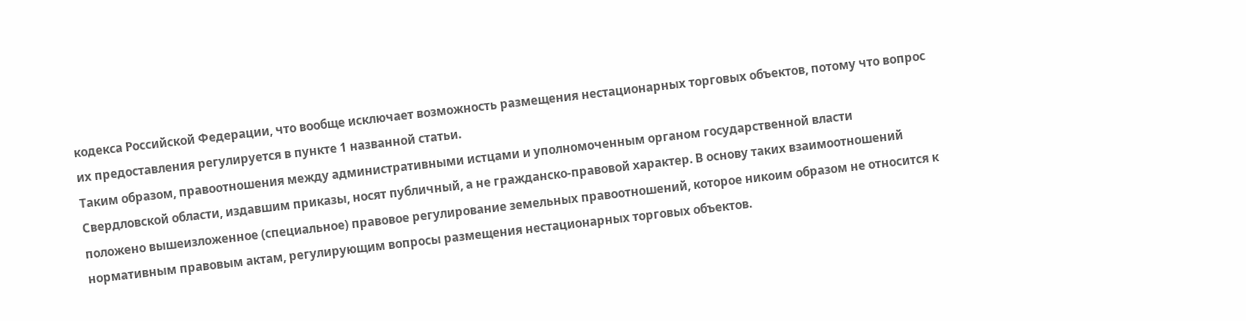кодекса Российской Федерации, что вообще исключает возможность размещения нестационарных торговых объектов, потому что вопрос их предоставления регулируется в пункте 1 названной статьи.
Таким образом, правоотношения между административными истцами и уполномоченным органом государственной власти Свердловской области, издавшим приказы, носят публичный, а не гражданско-правовой характер. В основу таких взаимоотношений положено вышеизложенное (специальное) правовое регулирование земельных правоотношений, которое никоим образом не относится к нормативным правовым актам, регулирующим вопросы размещения нестационарных торговых объектов.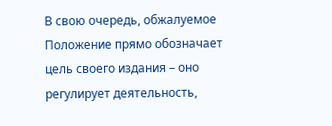В свою очередь, обжалуемое Положение прямо обозначает цель своего издания – оно регулирует деятельность,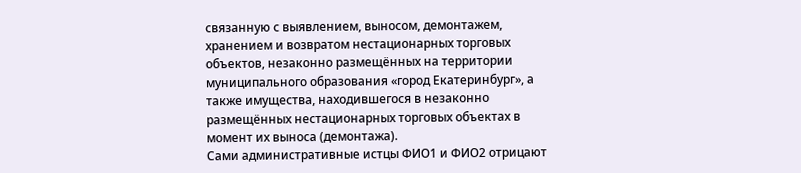связанную с выявлением, выносом, демонтажем, хранением и возвратом нестационарных торговых объектов, незаконно размещённых на территории муниципального образования «город Екатеринбург», а также имущества, находившегося в незаконно размещённых нестационарных торговых объектах в момент их выноса (демонтажа).
Сами административные истцы ФИО1 и ФИО2 отрицают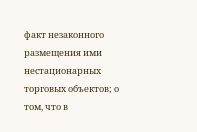факт незаконного размещения ими нестационарных торговых объектов; о том, что в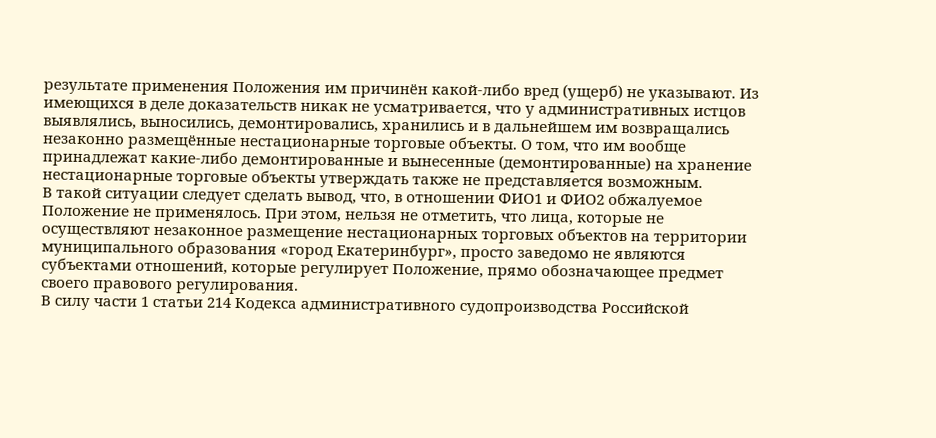результате применения Положения им причинён какой-либо вред (ущерб) не указывают. Из имеющихся в деле доказательств никак не усматривается, что у административных истцов выявлялись, выносились, демонтировались, хранились и в дальнейшем им возвращались незаконно размещённые нестационарные торговые объекты. О том, что им вообще принадлежат какие-либо демонтированные и вынесенные (демонтированные) на хранение нестационарные торговые объекты утверждать также не представляется возможным.
В такой ситуации следует сделать вывод, что, в отношении ФИО1 и ФИО2 обжалуемое Положение не применялось. При этом, нельзя не отметить, что лица, которые не осуществляют незаконное размещение нестационарных торговых объектов на территории муниципального образования «город Екатеринбург», просто заведомо не являются субъектами отношений, которые регулирует Положение, прямо обозначающее предмет своего правового регулирования.
В силу части 1 статьи 214 Кодекса административного судопроизводства Российской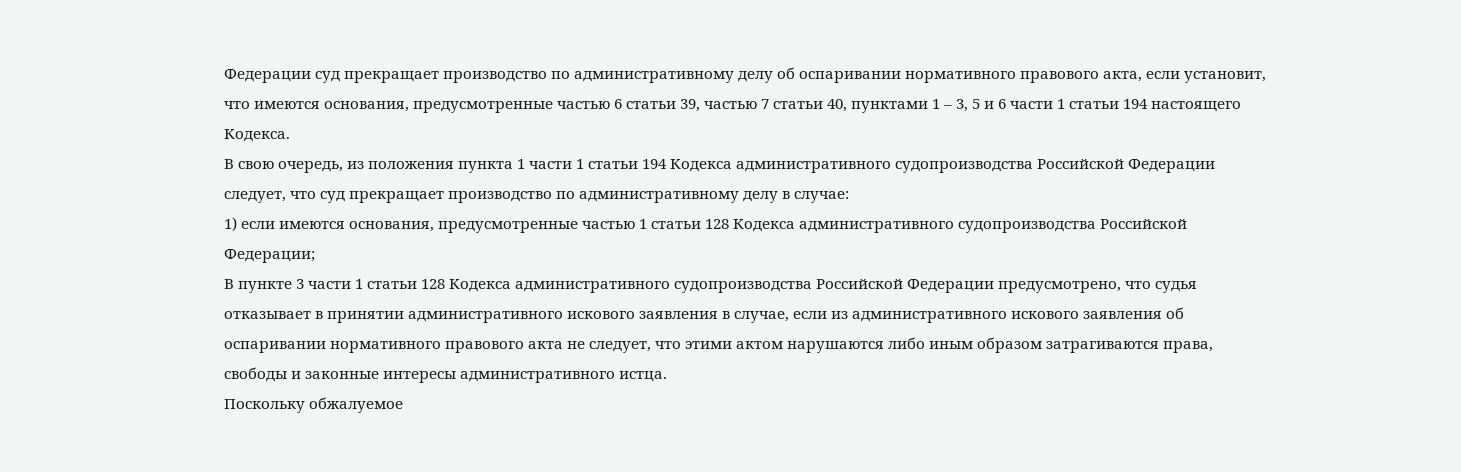Федерации суд прекращает производство по административному делу об оспаривании нормативного правового акта, если установит, что имеются основания, предусмотренные частью 6 статьи 39, частью 7 статьи 40, пунктами 1 – 3, 5 и 6 части 1 статьи 194 настоящего Кодекса.
В свою очередь, из положения пункта 1 части 1 статьи 194 Кодекса административного судопроизводства Российской Федерации следует, что суд прекращает производство по административному делу в случае:
1) если имеются основания, предусмотренные частью 1 статьи 128 Кодекса административного судопроизводства Российской Федерации;
В пункте 3 части 1 статьи 128 Кодекса административного судопроизводства Российской Федерации предусмотрено, что судья отказывает в принятии административного искового заявления в случае, если из административного искового заявления об оспаривании нормативного правового акта не следует, что этими актом нарушаются либо иным образом затрагиваются права, свободы и законные интересы административного истца.
Поскольку обжалуемое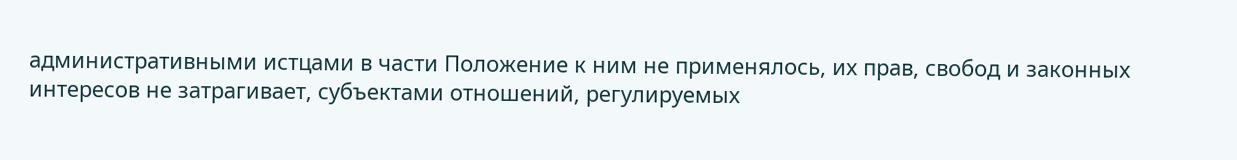административными истцами в части Положение к ним не применялось, их прав, свобод и законных интересов не затрагивает, субъектами отношений, регулируемых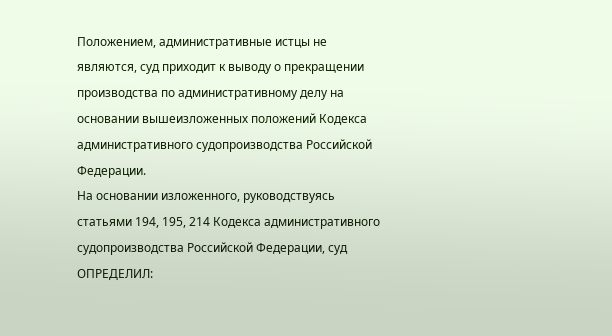Положением, административные истцы не являются, суд приходит к выводу о прекращении производства по административному делу на основании вышеизложенных положений Кодекса административного судопроизводства Российской Федерации.
На основании изложенного, руководствуясь статьями 194, 195, 214 Кодекса административного судопроизводства Российской Федерации, суд
ОПРЕДЕЛИЛ: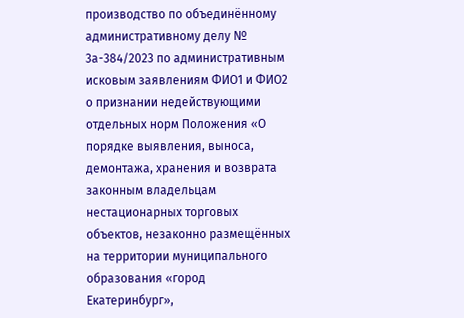производство по объединённому административному делу № 3а-384/2023 по административным исковым заявлениям ФИО1 и ФИО2 о признании недействующими отдельных норм Положения «О порядке выявления, выноса, демонтажа, хранения и возврата законным владельцам нестационарных торговых объектов, незаконно размещённых на территории муниципального образования «город Екатеринбург»,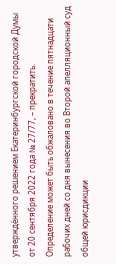утверждённого решением Екатеринбургской городской Думы от 20 сентября 2022 года № 27/77, – прекратить.
Определение может быть обжаловано в течение пятнадцати рабочих дней со дня вынесения во Второй апелляционный суд общей юрисдикции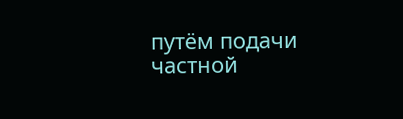путём подачи частной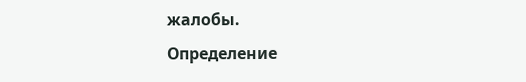жалобы.
Определение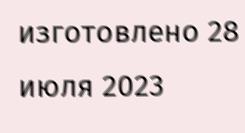изготовлено 28 июля 2023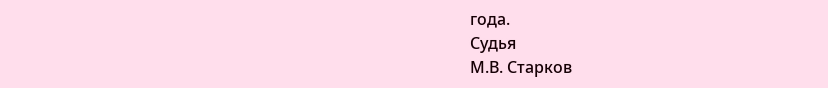года.
Судья
М.В. Старков